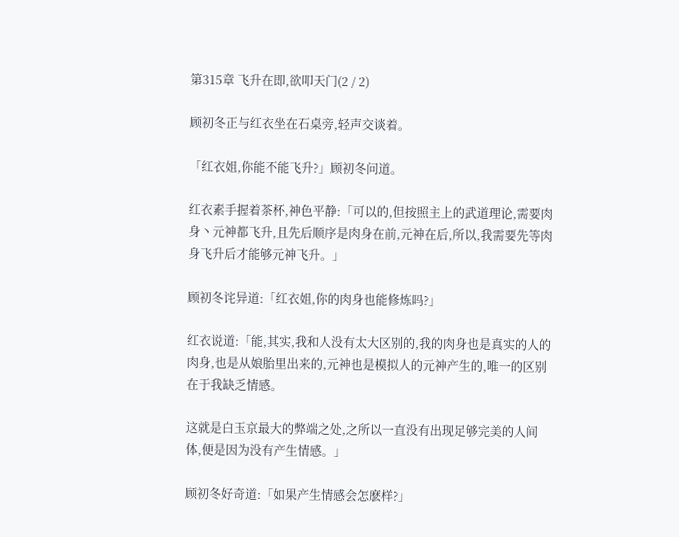第315章 飞升在即,欲叩天门(2 / 2)

顾初冬正与红衣坐在石桌旁,轻声交谈着。

「红衣姐,你能不能飞升?」顾初冬问道。

红衣素手握着茶杯,神色平静:「可以的,但按照主上的武道理论,需要肉身丶元神都飞升,且先后顺序是肉身在前,元神在后,所以,我需要先等肉身飞升后才能够元神飞升。」

顾初冬诧异道:「红衣姐,你的肉身也能修炼吗?」

红衣说道:「能,其实,我和人没有太大区别的,我的肉身也是真实的人的肉身,也是从娘胎里出来的,元神也是模拟人的元神产生的,唯一的区别在于我缺乏情感。

这就是白玉京最大的弊端之处,之所以一直没有出现足够完美的人间体,便是因为没有产生情感。」

顾初冬好奇道:「如果产生情感会怎麽样?」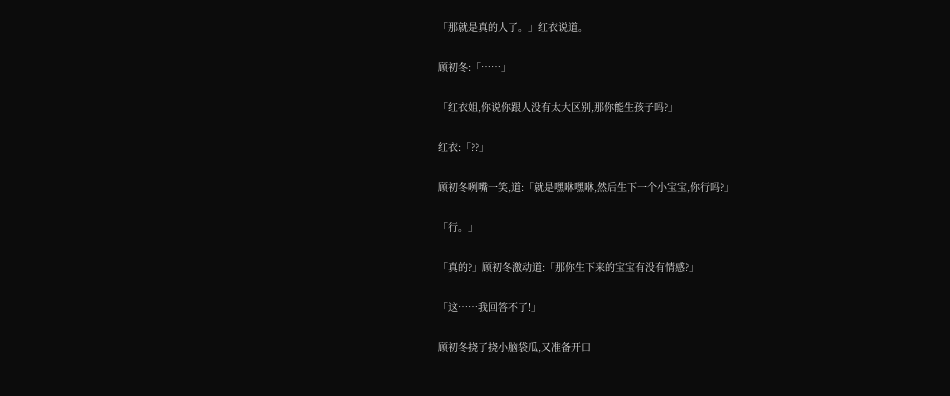「那就是真的人了。」红衣说道。

顾初冬:「……」

「红衣姐,你说你跟人没有太大区别,那你能生孩子吗?」

红衣:「??」

顾初冬咧嘴一笑,道:「就是嘿咻嘿咻,然后生下一个小宝宝,你行吗?」

「行。」

「真的?」顾初冬激动道:「那你生下来的宝宝有没有情感?」

「这……我回答不了!」

顾初冬挠了挠小脑袋瓜,又准备开口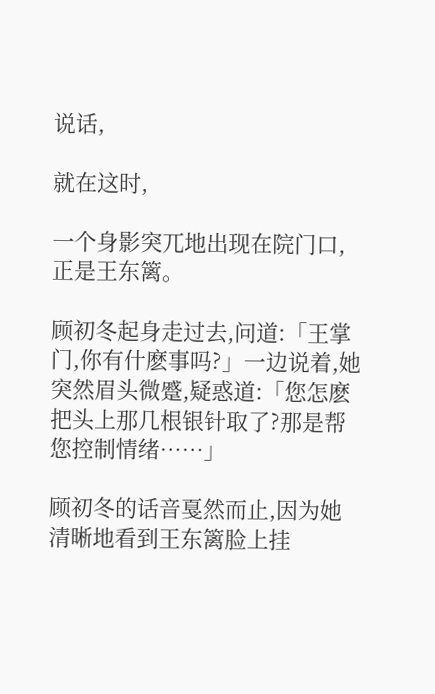说话,

就在这时,

一个身影突兀地出现在院门口,正是王东篱。

顾初冬起身走过去,问道:「王掌门,你有什麽事吗?」一边说着,她突然眉头微蹙,疑惑道:「您怎麽把头上那几根银针取了?那是帮您控制情绪……」

顾初冬的话音戛然而止,因为她清晰地看到王东篱脸上挂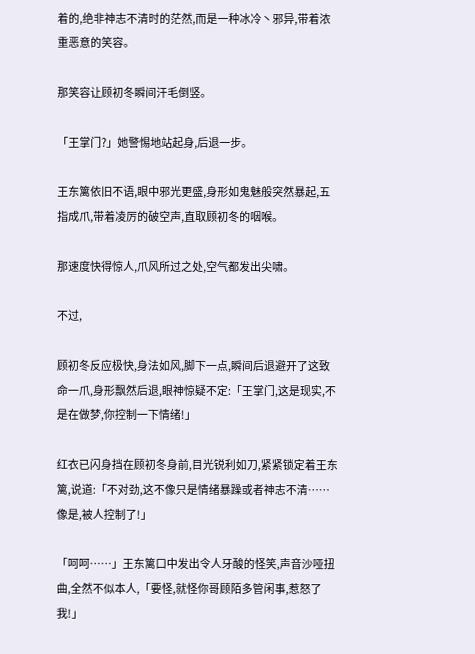着的,绝非神志不清时的茫然,而是一种冰冷丶邪异,带着浓重恶意的笑容。

那笑容让顾初冬瞬间汗毛倒竖。

「王掌门?」她警惕地站起身,后退一步。

王东篱依旧不语,眼中邪光更盛,身形如鬼魅般突然暴起,五指成爪,带着凌厉的破空声,直取顾初冬的咽喉。

那速度快得惊人,爪风所过之处,空气都发出尖啸。

不过,

顾初冬反应极快,身法如风,脚下一点,瞬间后退避开了这致命一爪,身形飘然后退,眼神惊疑不定:「王掌门,这是现实,不是在做梦,你控制一下情绪!」

红衣已闪身挡在顾初冬身前,目光锐利如刀,紧紧锁定着王东篱,说道:「不对劲,这不像只是情绪暴躁或者神志不清……像是,被人控制了!」

「呵呵……」王东篱口中发出令人牙酸的怪笑,声音沙哑扭曲,全然不似本人,「要怪,就怪你哥顾陌多管闲事,惹怒了我!」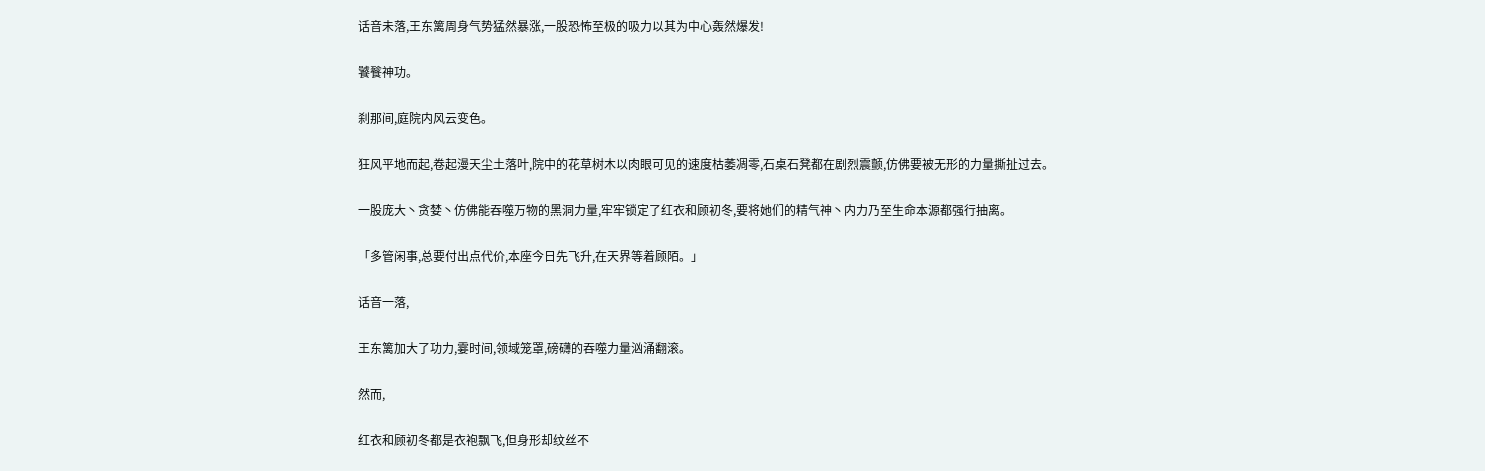话音未落,王东篱周身气势猛然暴涨,一股恐怖至极的吸力以其为中心轰然爆发!

饕餮神功。

刹那间,庭院内风云变色。

狂风平地而起,卷起漫天尘土落叶,院中的花草树木以肉眼可见的速度枯萎凋零,石桌石凳都在剧烈震颤,仿佛要被无形的力量撕扯过去。

一股庞大丶贪婪丶仿佛能吞噬万物的黑洞力量,牢牢锁定了红衣和顾初冬,要将她们的精气神丶内力乃至生命本源都强行抽离。

「多管闲事,总要付出点代价,本座今日先飞升,在天界等着顾陌。」

话音一落,

王东篱加大了功力,霎时间,领域笼罩,磅礴的吞噬力量汹涌翻滚。

然而,

红衣和顾初冬都是衣袍飘飞,但身形却纹丝不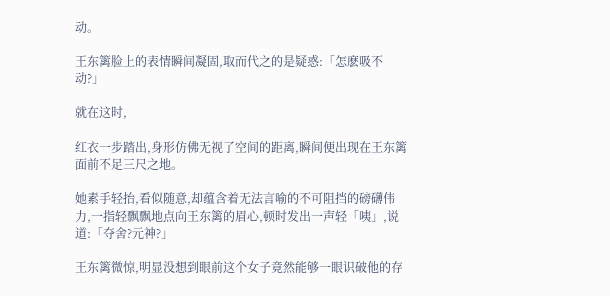动。

王东篱脸上的表情瞬间凝固,取而代之的是疑惑:「怎麽吸不动?」

就在这时,

红衣一步踏出,身形仿佛无视了空间的距离,瞬间便出现在王东篱面前不足三尺之地。

她素手轻抬,看似随意,却蕴含着无法言喻的不可阻挡的磅礴伟力,一指轻飘飘地点向王东篱的眉心,顿时发出一声轻「咦」,说道:「夺舍?元神?」

王东篱微惊,明显没想到眼前这个女子竟然能够一眼识破他的存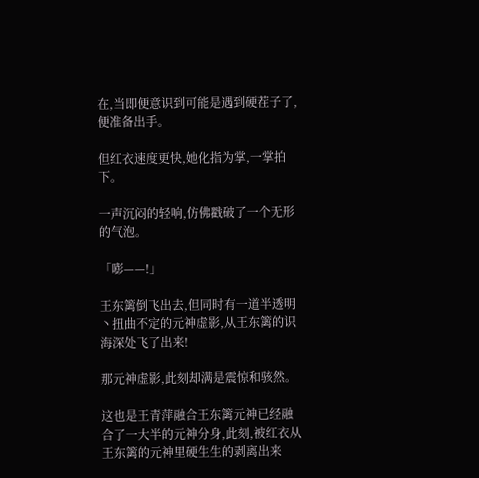在,当即便意识到可能是遇到硬茬子了,便准备出手。

但红衣速度更快,她化指为掌,一掌拍下。

一声沉闷的轻响,仿佛戳破了一个无形的气泡。

「嘭——!」

王东篱倒飞出去,但同时有一道半透明丶扭曲不定的元神虚影,从王东篱的识海深处飞了出来!

那元神虚影,此刻却满是震惊和骇然。

这也是王青萍融合王东篱元神已经融合了一大半的元神分身,此刻,被红衣从王东篱的元神里硬生生的剥离出来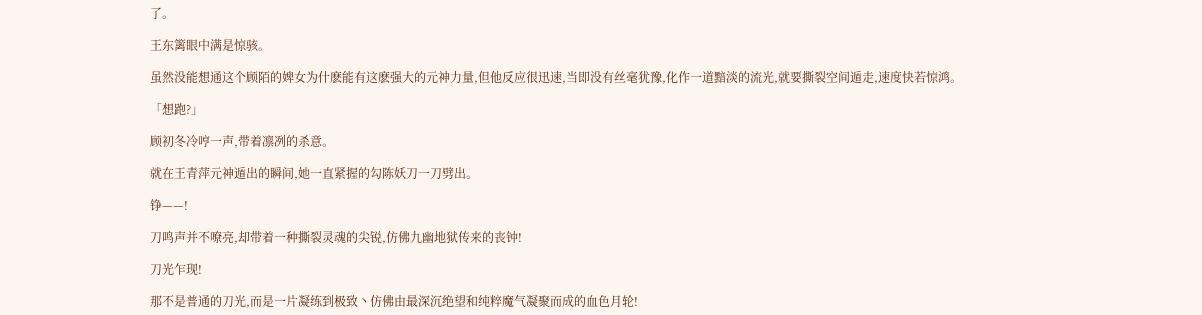了。

王东篱眼中满是惊骇。

虽然没能想通这个顾陌的婢女为什麽能有这麽强大的元神力量,但他反应很迅速,当即没有丝毫犹豫,化作一道黯淡的流光,就要撕裂空间遁走,速度快若惊鸿。

「想跑?」

顾初冬冷哼一声,带着凛冽的杀意。

就在王青萍元神遁出的瞬间,她一直紧握的勾陈妖刀一刀劈出。

铮——!

刀鸣声并不嘹亮,却带着一种撕裂灵魂的尖锐,仿佛九幽地狱传来的丧钟!

刀光乍现!

那不是普通的刀光,而是一片凝练到极致丶仿佛由最深沉绝望和纯粹魔气凝聚而成的血色月轮!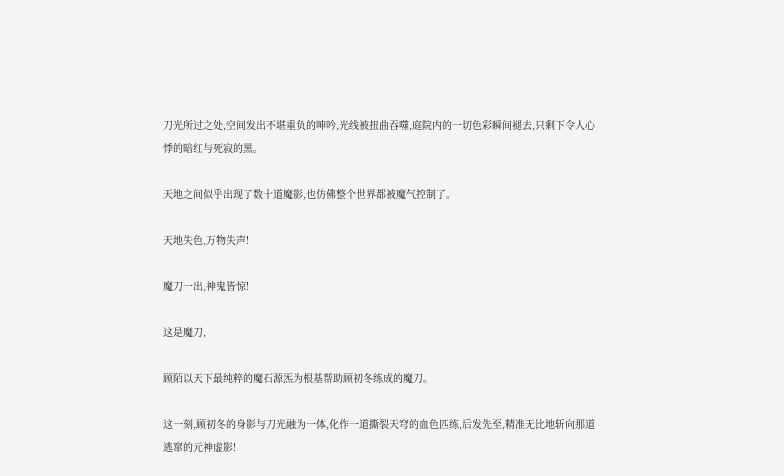刀光所过之处,空间发出不堪重负的呻吟,光线被扭曲吞噬,庭院内的一切色彩瞬间褪去,只剩下令人心悸的暗红与死寂的黑。

天地之间似乎出现了数十道魔影,也仿佛整个世界都被魔气控制了。

天地失色,万物失声!

魔刀一出,神鬼皆惊!

这是魔刀,

顾陌以天下最纯粹的魔石源炁为根基帮助顾初冬练成的魔刀。

这一刻,顾初冬的身影与刀光融为一体,化作一道撕裂天穹的血色匹练,后发先至,精准无比地斩向那道逃窜的元神虚影!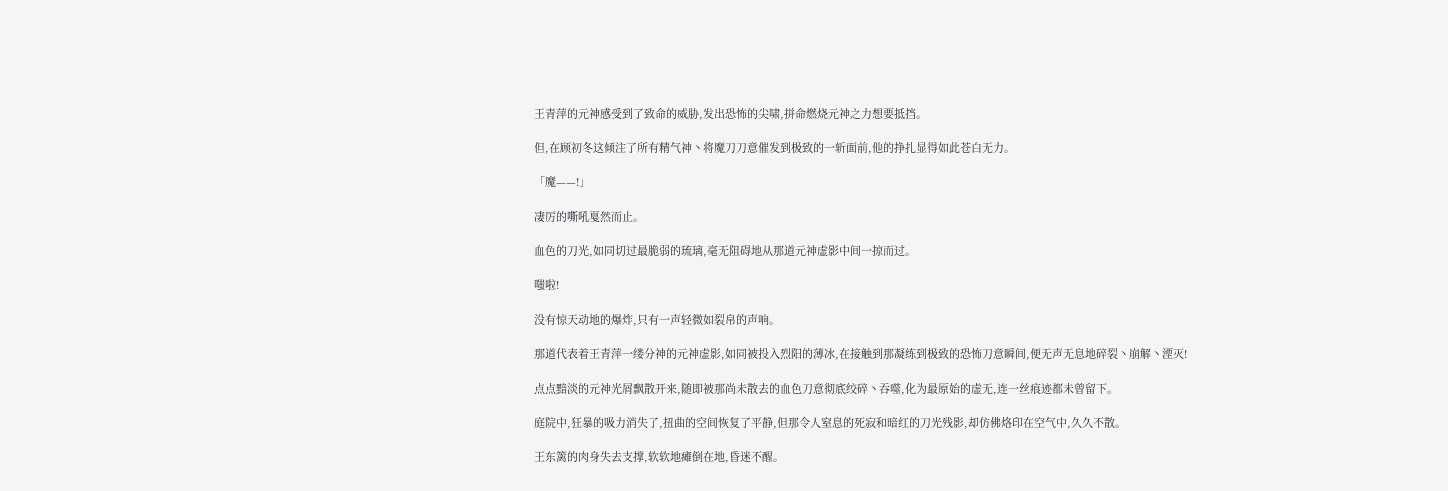王青萍的元神感受到了致命的威胁,发出恐怖的尖啸,拼命燃烧元神之力想要抵挡。

但,在顾初冬这倾注了所有精气神丶将魔刀刀意催发到极致的一斩面前,他的挣扎显得如此苍白无力。

「魔——!」

凄厉的嘶吼戛然而止。

血色的刀光,如同切过最脆弱的琉璃,毫无阻碍地从那道元神虚影中间一掠而过。

嗤啦!

没有惊天动地的爆炸,只有一声轻微如裂帛的声响。

那道代表着王青萍一缕分神的元神虚影,如同被投入烈阳的薄冰,在接触到那凝练到极致的恐怖刀意瞬间,便无声无息地碎裂丶崩解丶湮灭!

点点黯淡的元神光屑飘散开来,随即被那尚未散去的血色刀意彻底绞碎丶吞噬,化为最原始的虚无,连一丝痕迹都未曾留下。

庭院中,狂暴的吸力消失了,扭曲的空间恢复了平静,但那令人窒息的死寂和暗红的刀光残影,却仿佛烙印在空气中,久久不散。

王东篱的肉身失去支撑,软软地瘫倒在地,昏迷不醒。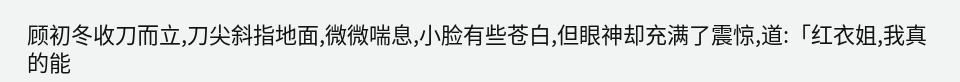顾初冬收刀而立,刀尖斜指地面,微微喘息,小脸有些苍白,但眼神却充满了震惊,道:「红衣姐,我真的能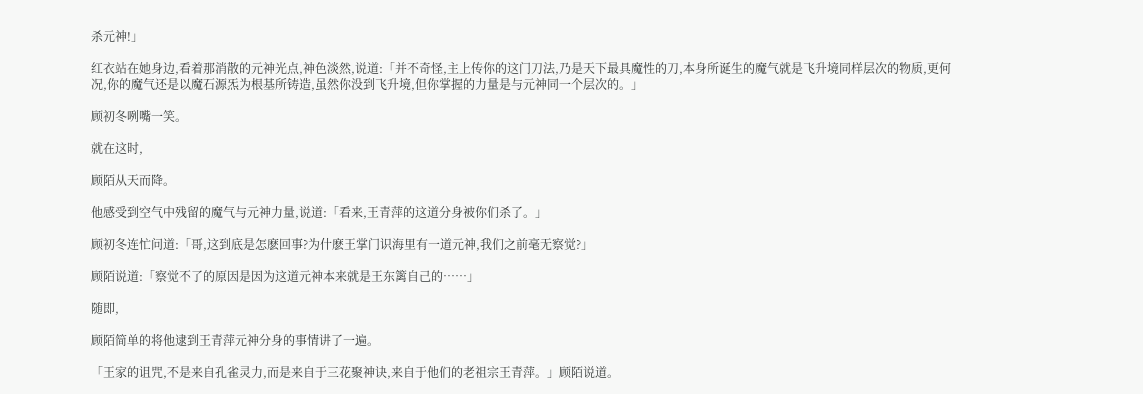杀元神!」

红衣站在她身边,看着那消散的元神光点,神色淡然,说道:「并不奇怪,主上传你的这门刀法,乃是天下最具魔性的刀,本身所诞生的魔气就是飞升境同样层次的物质,更何况,你的魔气还是以魔石源炁为根基所铸造,虽然你没到飞升境,但你掌握的力量是与元神同一个层次的。」

顾初冬咧嘴一笑。

就在这时,

顾陌从天而降。

他感受到空气中残留的魔气与元神力量,说道:「看来,王青萍的这道分身被你们杀了。」

顾初冬连忙问道:「哥,这到底是怎麽回事?为什麽王掌门识海里有一道元神,我们之前毫无察觉?」

顾陌说道:「察觉不了的原因是因为这道元神本来就是王东篱自己的……」

随即,

顾陌简单的将他逮到王青萍元神分身的事情讲了一遍。

「王家的诅咒,不是来自孔雀灵力,而是来自于三花聚神诀,来自于他们的老祖宗王青萍。」顾陌说道。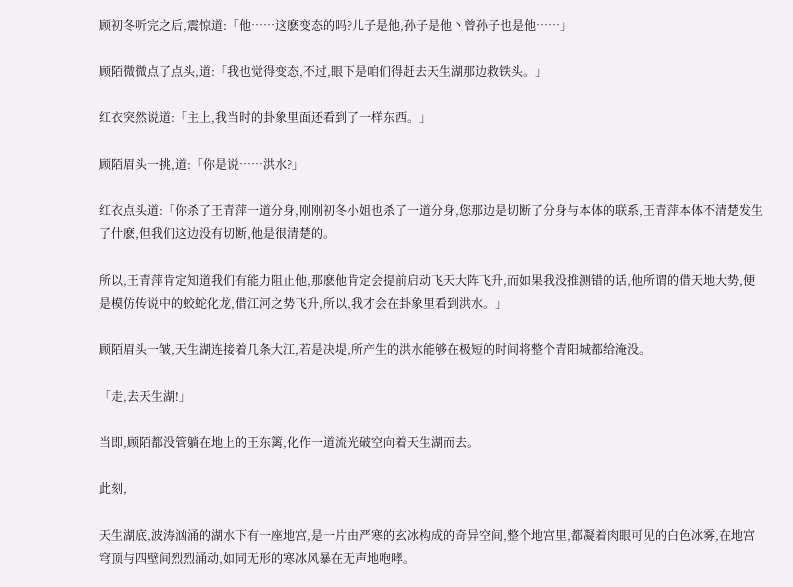顾初冬听完之后,震惊道:「他……这麽变态的吗?儿子是他,孙子是他丶曾孙子也是他……」

顾陌微微点了点头,道:「我也觉得变态,不过,眼下是咱们得赶去天生湖那边救铁头。」

红衣突然说道:「主上,我当时的卦象里面还看到了一样东西。」

顾陌眉头一挑,道:「你是说……洪水?」

红衣点头道:「你杀了王青萍一道分身,刚刚初冬小姐也杀了一道分身,您那边是切断了分身与本体的联系,王青萍本体不清楚发生了什麽,但我们这边没有切断,他是很清楚的。

所以,王青萍肯定知道我们有能力阻止他,那麽他肯定会提前启动飞天大阵飞升,而如果我没推测错的话,他所谓的借天地大势,便是模仿传说中的蛟蛇化龙,借江河之势飞升,所以,我才会在卦象里看到洪水。」

顾陌眉头一皱,天生湖连接着几条大江,若是决堤,所产生的洪水能够在极短的时间将整个青阳城都给淹没。

「走,去天生湖!」

当即,顾陌都没管躺在地上的王东篱,化作一道流光破空向着天生湖而去。

此刻,

天生湖底,波涛汹涌的湖水下有一座地宫,是一片由严寒的玄冰构成的奇异空间,整个地宫里,都凝着肉眼可见的白色冰雾,在地宫穹顶与四壁间烈烈涌动,如同无形的寒冰风暴在无声地咆哮。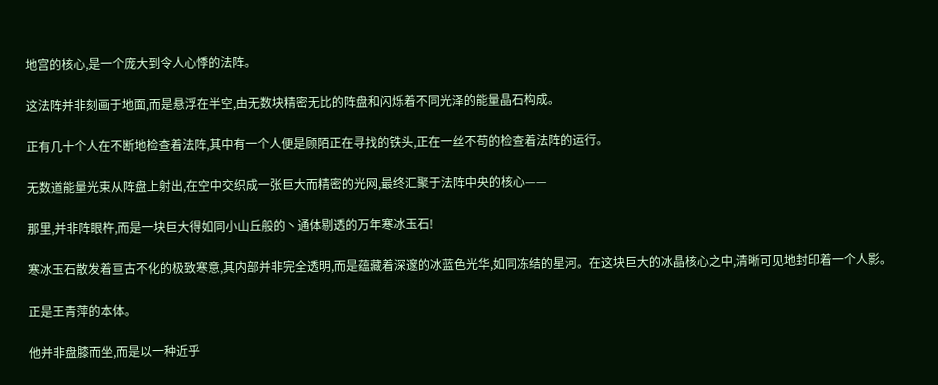地宫的核心,是一个庞大到令人心悸的法阵。

这法阵并非刻画于地面,而是悬浮在半空,由无数块精密无比的阵盘和闪烁着不同光泽的能量晶石构成。

正有几十个人在不断地检查着法阵,其中有一个人便是顾陌正在寻找的铁头,正在一丝不苟的检查着法阵的运行。

无数道能量光束从阵盘上射出,在空中交织成一张巨大而精密的光网,最终汇聚于法阵中央的核心——

那里,并非阵眼杵,而是一块巨大得如同小山丘般的丶通体剔透的万年寒冰玉石!

寒冰玉石散发着亘古不化的极致寒意,其内部并非完全透明,而是蕴藏着深邃的冰蓝色光华,如同冻结的星河。在这块巨大的冰晶核心之中,清晰可见地封印着一个人影。

正是王青萍的本体。

他并非盘膝而坐,而是以一种近乎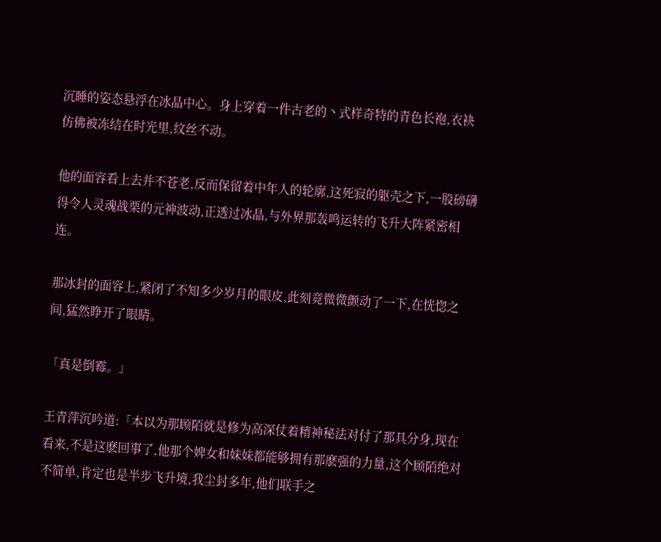沉睡的姿态悬浮在冰晶中心。身上穿着一件古老的丶式样奇特的青色长袍,衣袂仿佛被冻结在时光里,纹丝不动。

他的面容看上去并不苍老,反而保留着中年人的轮廓,这死寂的躯壳之下,一股磅礴得令人灵魂战栗的元神波动,正透过冰晶,与外界那轰鸣运转的飞升大阵紧密相连。

那冰封的面容上,紧闭了不知多少岁月的眼皮,此刻竟微微颤动了一下,在恍惚之间,猛然睁开了眼睛。

「真是倒霉。」

王青萍沉吟道:「本以为那顾陌就是修为高深仗着精神秘法对付了那具分身,现在看来,不是这麽回事了,他那个婢女和妹妹都能够拥有那麽强的力量,这个顾陌绝对不简单,肯定也是半步飞升境,我尘封多年,他们联手之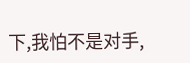下,我怕不是对手,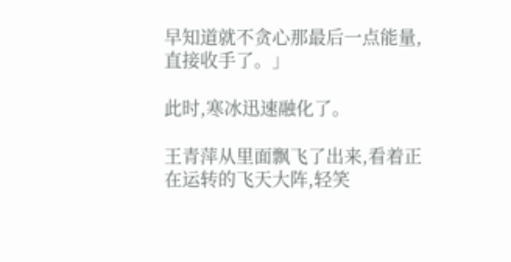早知道就不贪心那最后一点能量,直接收手了。」

此时,寒冰迅速融化了。

王青萍从里面飘飞了出来,看着正在运转的飞天大阵,轻笑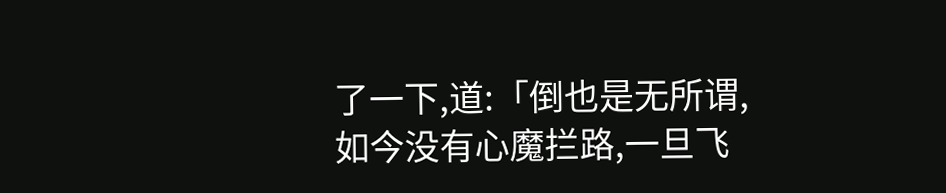了一下,道:「倒也是无所谓,如今没有心魔拦路,一旦飞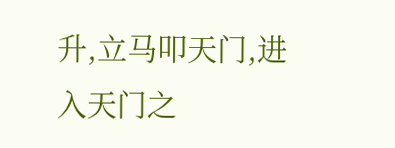升,立马叩天门,进入天门之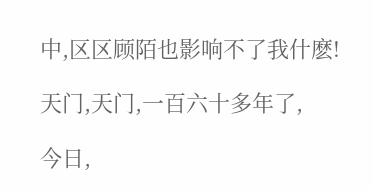中,区区顾陌也影响不了我什麽!

天门,天门,一百六十多年了,

今日,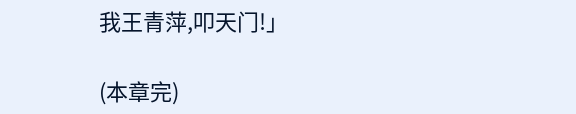我王青萍,叩天门!」

(本章完)